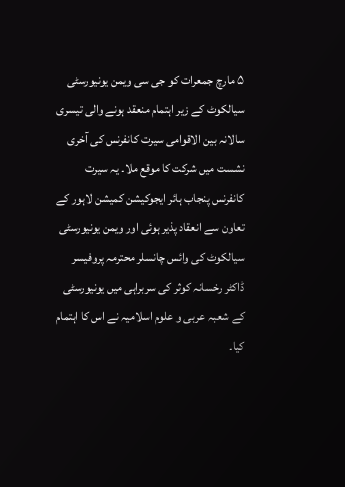۵ مارچ جمعرات کو جی سی ویمن یونیورسٹی سیالکوٹ کے زیر اہتمام منعقد ہونے والی تیسری سالانہ بین الاقوامی سیرت کانفرنس کی آخری نشست میں شرکت کا موقع ملا۔ یہ سیرت کانفرنس پنجاب ہائر ایجوکیشن کمیشن لاہور کے تعاون سے انعقاد پذیر ہوئی اور ویمن یونیورسٹی سیالکوٹ کی وائس چانسلر محترمہ پروفیسر ڈاکٹر رخسانہ کوثر کی سربراہی میں یونیورسٹی کے شعبہ عربی و علوم اسلامیہ نے اس کا اہتمام کیا۔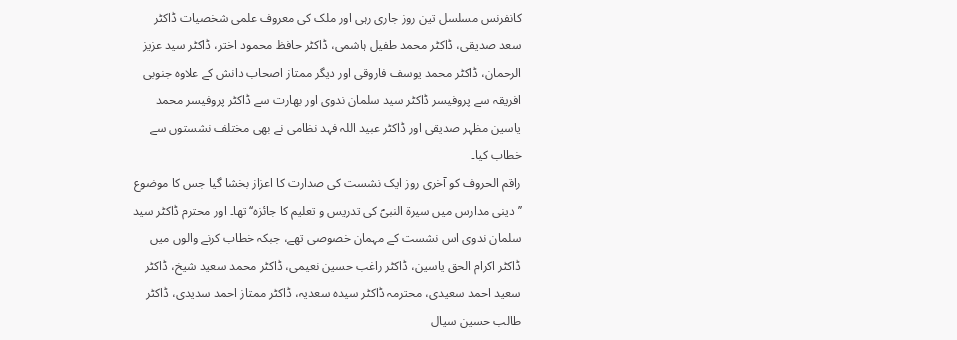کانفرنس مسلسل تین روز جاری رہی اور ملک کی معروف علمی شخصیات ڈاکٹر سعد صدیقی، ڈاکٹر محمد طفیل ہاشمی، ڈاکٹر حافظ محمود اختر، ڈاکٹر سید عزیز الرحمان، ڈاکٹر محمد یوسف فاروقی اور دیگر ممتاز اصحاب دانش کے علاوہ جنوبی افریقہ سے پروفیسر ڈاکٹر سید سلمان ندوی اور بھارت سے ڈاکٹر پروفیسر محمد یاسین مظہر صدیقی اور ڈاکٹر عبید اللہ فہد نظامی نے بھی مختلف نشستوں سے خطاب کیا۔
راقم الحروف کو آخری روز ایک نشست کی صدارت کا اعزاز بخشا گیا جس کا موضوع ’’دینی مدارس میں سیرۃ النبیؐ کی تدریس و تعلیم کا جائزہ‘‘ تھا۔ اور محترم ڈاکٹر سید سلمان ندوی اس نشست کے مہمان خصوصی تھے، جبکہ خطاب کرنے والوں میں ڈاکٹر اکرام الحق یاسین، ڈاکٹر راغب حسین نعیمی، ڈاکٹر محمد سعید شیخ، ڈاکٹر سعید احمد سعیدی، محترمہ ڈاکٹر سیدہ سعدیہ، ڈاکٹر ممتاز احمد سدیدی، ڈاکٹر طالب حسین سیال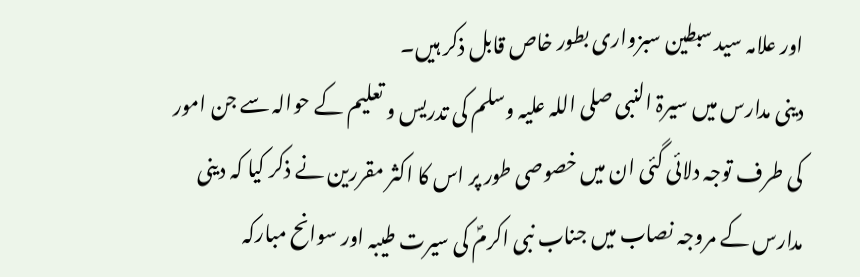اور علامہ سید سبطین سبزواری بطور خاص قابل ذکر ہیں۔
دینی مدارس میں سیرۃ النبی صلی اللہ علیہ وسلم کی تدریس و تعلیم کے حوالہ سے جن امور کی طرف توجہ دلائی گئی ان میں خصوصی طور پر اس کا اکثر مقررین نے ذکر کیا کہ دینی مدارس کے مروجہ نصاب میں جناب نبی اکرمؐ کی سیرت طیبہ اور سوانح مبارکہ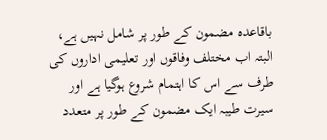باقاعدہ مضمون کے طور پر شامل نہیں ہے، البتہ اب مختلف وفاقوں اور تعلیمی اداروں کی طرف سے اس کا اہتمام شروع ہوگیا ہے اور سیرت طیبہ ایک مضمون کے طور پر متعدد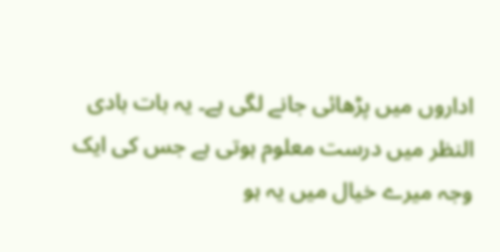اداروں میں پڑھائی جانے لگی ہے۔ یہ بات بادی النظر میں درست معلوم ہوتی ہے جس کی ایک وجہ میرے خیال میں یہ ہو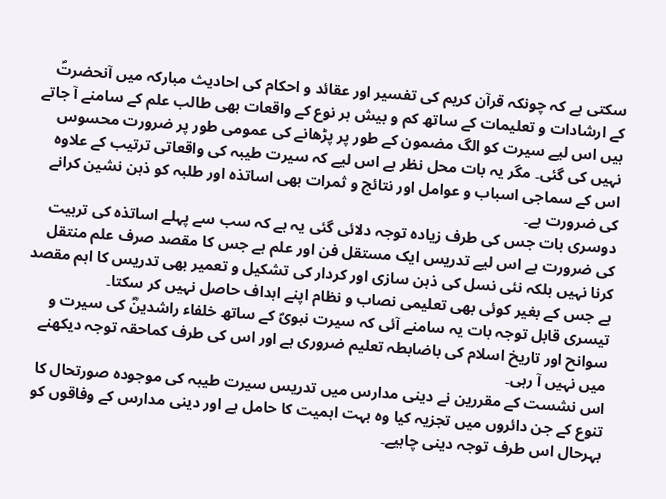سکتی ہے کہ چونکہ قرآن کریم کی تفسیر اور عقائد و احکام کی احادیث مبارکہ میں آنحضرتؐ کے ارشادات و تعلیمات کے ساتھ کم و بیش ہر نوع کے واقعات بھی طالب علم کے سامنے آ جاتے ہیں اس لیے سیرت کو الگ مضمون کے طور پر پڑھانے کی عمومی طور پر ضرورت محسوس نہیں کی گئی۔ مگر یہ بات محل نظر ہے اس لیے کہ سیرت طیبہ کی واقعاتی ترتیب کے علاوہ اس کے سماجی اسباب و عوامل اور نتائج و ثمرات بھی اساتذہ اور طلبہ کو ذہن نشین کرانے کی ضرورت ہے۔
دوسری بات جس کی طرف زیادہ توجہ دلائی گئی یہ ہے کہ سب سے پہلے اساتذہ کی تربیت کی ضرورت ہے اس لیے تدریس ایک مستقل فن اور علم ہے جس کا مقصد صرف علم منتقل کرنا نہیں بلکہ نئی نسل کی ذہن سازی اور کردار کی تشکیل و تعمیر بھی تدریس کا اہم مقصد ہے جس کے بغیر کوئی بھی تعلیمی نصاب و نظام اپنے اہداف حاصل نہیں کر سکتا۔
تیسری قابل توجہ بات یہ سامنے آئی کہ سیرت نبویؐ کے ساتھ خلفاء راشدینؓ کی سیرت و سوانح اور تاریخ اسلام کی باضابطہ تعلیم ضروری ہے اور اس کی طرف کماحقہ توجہ دیکھنے میں نہیں آ رہی۔
اس نشست کے مقررین نے دینی مدارس میں تدریس سیرت طیبہ کی موجودہ صورتحال کا تنوع کے جن دائروں میں تجزیہ کیا وہ بہت اہمیت کا حامل ہے اور دینی مدارس کے وفاقوں کو بہرحال اس طرف توجہ دینی چاہیے۔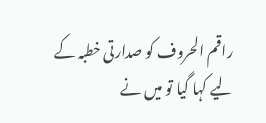راقم الحروف کو صدارتی خطبہ کے لیے کہا گیا تو میں نے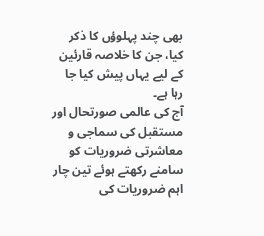بھی چند پہلوؤں کا ذکر کیا، جن کا خلاصہ قارئین کے لیے یہاں پیش کیا جا رہا ہے۔
آج کی عالمی صورتحال اور مستقبل کی سماجی و معاشرتی ضروریات کو سامنے رکھتے ہوئے تین چار اہم ضروریات کی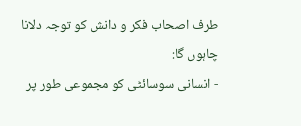طرف اصحاب فکر و دانش کو توجہ دلانا چاہوں گا:
- انسانی سوسائٹی کو مجموعی طور پر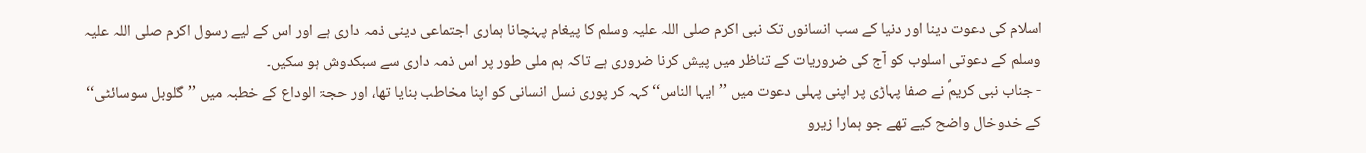اسلام کی دعوت دینا اور دنیا کے سب انسانوں تک نبی اکرم صلی اللہ علیہ وسلم کا پیغام پہنچانا ہماری اجتماعی دینی ذمہ داری ہے اور اس کے لیے رسول اکرم صلی اللہ علیہ وسلم کے دعوتی اسلوب کو آج کی ضروریات کے تناظر میں پیش کرنا ضروری ہے تاکہ ہم ملی طور پر اس ذمہ داری سے سبکدوش ہو سکیں۔
- جناب نبی کریمؐ نے صفا پہاڑی پر اپنی پہلی دعوت میں ’’ایہا الناس‘‘ کہہ کر پوری نسل انسانی کو اپنا مخاطب بنایا تھا، اور حجۃ الوداع کے خطبہ میں ’’گلوبل سوسائٹی‘‘ کے خدوخال واضح کیے تھے جو ہمارا زیرو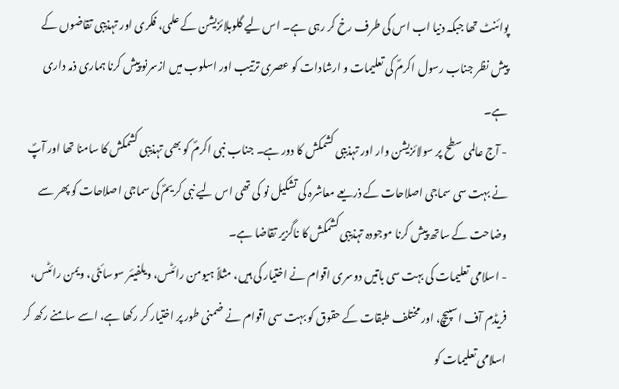پوائنٹ تھا جبکہ دنیا اب اس کی طرف رخ کر رہی ہے۔ اس لیے گلوبلائزیشن کے علمی، فکری اور تہذیبی تقاضوں کے پیش نظر جناب رسول اکرمؐ کی تعلیمات و ارشادات کو عصری ترتیب اور اسلوب میں ازسرنو پیش کرنا ہماری ذمہ داری ہے۔
- آج عالمی سطح پر سولائزیشن وار اور تہذیبی کشمکش کا دور ہے۔ جناب نبی اکرمؐ کو بھی تہذیبی کشمکش کا سامنا تھا اور آپؐ نے بہت سی سماجی اصلاحات کے ذریعے معاشرہ کی تشکیل نو کی تھی اس لیے نبی کریمؐ کی سماجی اصلاحات کو پھر سے وضاحت کے ساتھ پیش کرنا موجودہ تہذیبی کشمکش کا ناگزیر تقاضا ہے۔
- اسلامی تعلیمات کی بہت سی باتیں دوسری اقوام نے اختیار کی ہیں، مثلاً ہیومن رائٹس، ویلفیئر سوسائٹی، ویمن رائٹس، فریڈم آف اسپیچ، اور مختلف طبقات کے حقوق کو بہت سی اقوام نے ضمنی طور پر اختیار کر رکھا ہے، اسے سامنے رکھ کر اسلامی تعلیمات کو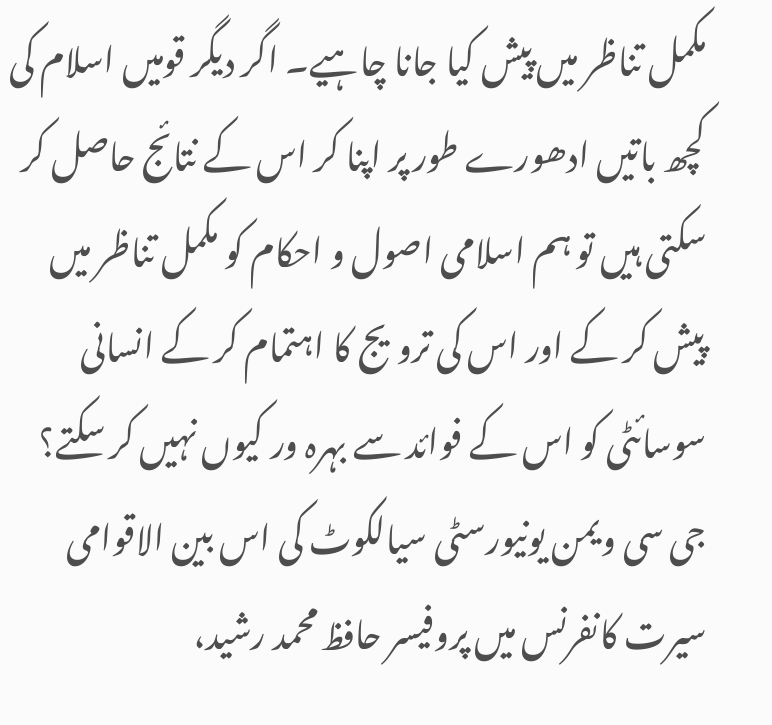مکمل تناظر میں پیش کیا جانا چاہیے۔ اگر دیگر قومیں اسلام کی کچھ باتیں ادھورے طور پر اپنا کر اس کے نتائج حاصل کر سکتی ہیں تو ہم اسلامی اصول و احکام کو مکمل تناظر میں پیش کر کے اور اس کی ترویج کا اہتمام کر کے انسانی سوسائٹی کو اس کے فوائد سے بہرہ ور کیوں نہیں کر سکتے؟
جی سی ویمن یونیورسٹی سیالکوٹ کی اس بین الاقوامی سیرت کانفرنس میں پروفیسر حافظ محمد رشید،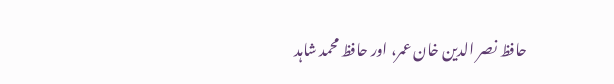حافظ نصر الدین خان عمر، اور حافظ محمد شاہد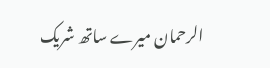الرحمان میرے ساتھ شریک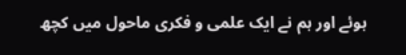ہوئے اور ہم نے ایک علمی و فکری ماحول میں کچھ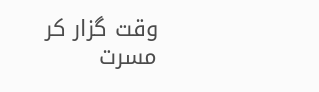وقت گزار کر مسرت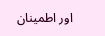اور اطمینان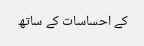کے احساسات کے ساتھ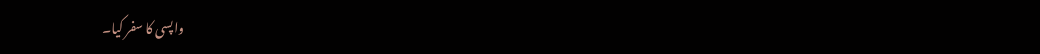واپسی کا سفر کیا۔